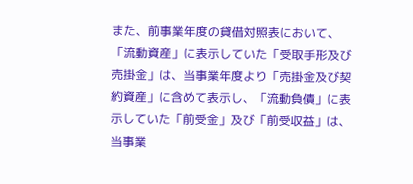また、前事業年度の貸借対照表において、「流動資産」に表示していた「受取手形及び売掛金」は、当事業年度より「売掛金及び契約資産」に含めて表示し、「流動負債」に表示していた「前受金」及び「前受収益」は、当事業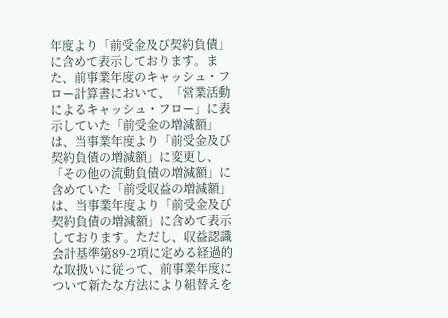年度より「前受金及び契約負債」に含めて表示しております。また、前事業年度のキャッシュ・フロー計算書において、「営業活動によるキャッシュ・フロー」に表示していた「前受金の増減額」は、当事業年度より「前受金及び契約負債の増減額」に変更し、「その他の流動負債の増減額」に含めていた「前受収益の増減額」は、当事業年度より「前受金及び契約負債の増減額」に含めて表示しております。ただし、収益認識会計基準第89-2項に定める経過的な取扱いに従って、前事業年度について新たな方法により組替えを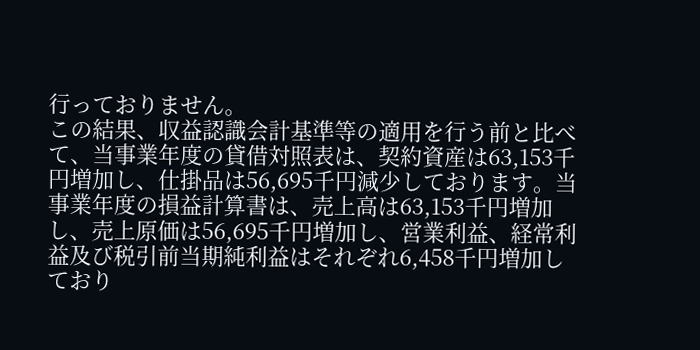行っておりません。
この結果、収益認識会計基準等の適用を行う前と比べて、当事業年度の貸借対照表は、契約資産は63,153千円増加し、仕掛品は56,695千円減少しております。当事業年度の損益計算書は、売上高は63,153千円増加し、売上原価は56,695千円増加し、営業利益、経常利益及び税引前当期純利益はそれぞれ6,458千円増加しており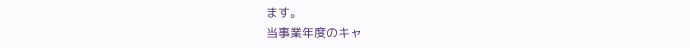ます。
当事業年度のキャ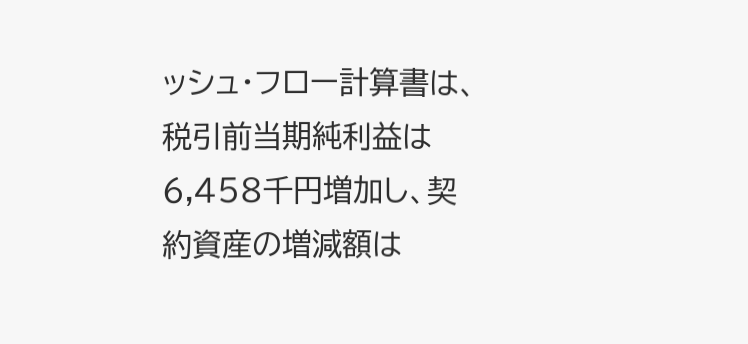ッシュ・フロー計算書は、税引前当期純利益は6,458千円増加し、契約資産の増減額は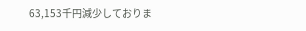63,153千円減少しておりま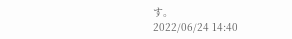す。
2022/06/24 14:40